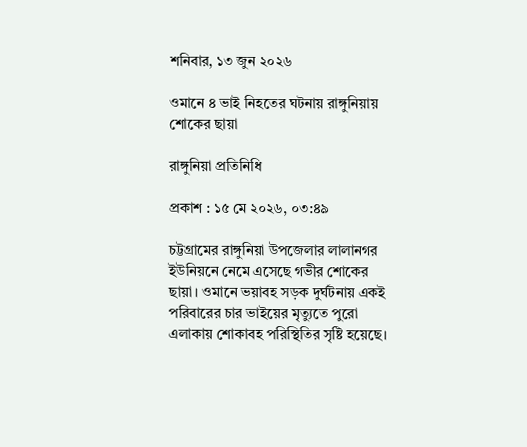শনিবার, ১৩ জুন ২০২৬

ওমানে ৪ ভাই নিহতের ঘটনায় রাঙ্গুনিয়ায় শোকের ছায়া

রাঙ্গুনিয়া প্রতিনিধি

প্রকাশ : ১৫ মে ২০২৬, ০৩:৪৯

চট্টগ্রামের রাঙ্গুনিয়া উপজেলার লালানগর ইউনিয়নে নেমে এসেছে গভীর শোকের ছায়া। ওমানে ভয়াবহ সড়ক দুর্ঘটনায় একই পরিবারের চার ভাইয়ের মৃত্যুতে পুরো এলাকায় শোকাবহ পরিস্থিতির সৃষ্টি হয়েছে।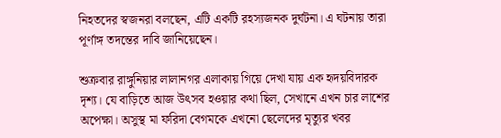নিহতদের স্বজনরা বলছেন, এটি একটি রহস্যজনক দুর্ঘটনা। এ ঘটনায় তারা পূর্ণাঙ্গ তদন্তের দাবি জানিয়েছেন।

শুক্রবার রাঙ্গুনিয়ার লালানগর এলাকায় গিয়ে দেখা যায় এক হৃদয়বিদারক দৃশ্য। যে বাড়িতে আজ উৎসব হওয়ার কথা ছিল, সেখানে এখন চার লাশের অপেক্ষা। অসুস্থ মা ফরিদা বেগমকে এখনো ছেলেদের মৃত্যুর খবর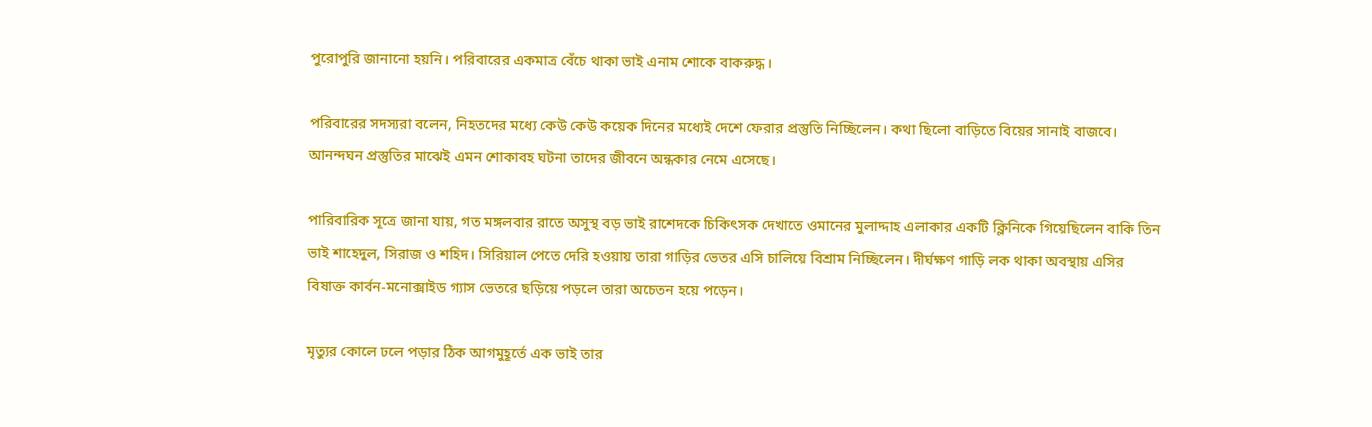পুরোপুরি জানানো হয়নি। পরিবারের একমাত্র বেঁচে থাকা ভাই এনাম শোকে বাকরুদ্ধ।

পরিবারের সদস্যরা বলেন, নিহতদের মধ্যে কেউ কেউ কয়েক দিনের মধ্যেই দেশে ফেরার প্রস্তুতি নিচ্ছিলেন। কথা ছিলো বাড়িতে বিয়ের সানাই বাজবে। আনন্দঘন প্রস্তুতির মাঝেই এমন শোকাবহ ঘটনা তাদের জীবনে অন্ধকার নেমে এসেছে।

পারিবারিক সূত্রে জানা যায়, গত মঙ্গলবার রাতে অসুস্থ বড় ভাই রাশেদকে চিকিৎসক দেখাতে ওমানের মুলাদ্দাহ এলাকার একটি ক্লিনিকে গিয়েছিলেন বাকি তিন ভাই শাহেদুল, সিরাজ ও শহিদ। সিরিয়াল পেতে দেরি হওয়ায় তারা গাড়ির ভেতর এসি চালিয়ে বিশ্রাম নিচ্ছিলেন। দীর্ঘক্ষণ গাড়ি লক থাকা অবস্থায় এসির বিষাক্ত কার্বন-মনোক্সাইড গ্যাস ভেতরে ছড়িয়ে পড়লে তারা অচেতন হয়ে পড়েন।

মৃত্যুর কোলে ঢলে পড়ার ঠিক আগমুহূর্তে এক ভাই তার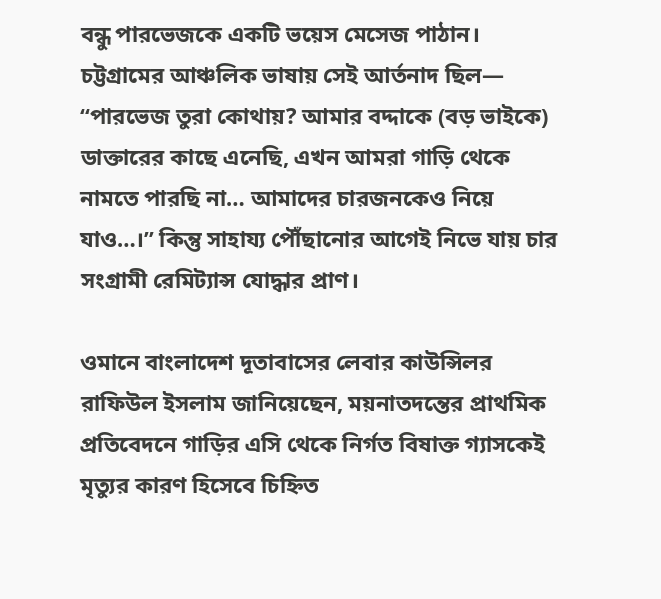বন্ধু পারভেজকে একটি ভয়েস মেসেজ পাঠান। চট্টগ্রামের আঞ্চলিক ভাষায় সেই আর্তনাদ ছিল— “পারভেজ তুরা কোথায়? আমার বদ্দাকে (বড় ভাইকে) ডাক্তারের কাছে এনেছি, এখন আমরা গাড়ি থেকে নামতে পারছি না… আমাদের চারজনকেও নিয়ে যাও…।” কিন্তু সাহায্য পৌঁছানোর আগেই নিভে যায় চার সংগ্রামী রেমিট্যান্স যোদ্ধার প্রাণ।

ওমানে বাংলাদেশ দূতাবাসের লেবার কাউন্সিলর রাফিউল ইসলাম জানিয়েছেন, ময়নাতদন্তের প্রাথমিক প্রতিবেদনে গাড়ির এসি থেকে নির্গত বিষাক্ত গ্যাসকেই মৃত্যুর কারণ হিসেবে চিহ্নিত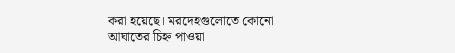করা হয়েছে। মরদেহগুলোতে কোনো আঘাতের চিহ্ন পাওয়া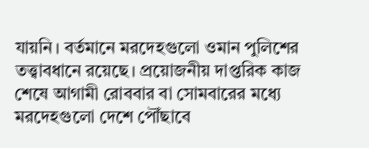যায়নি। বর্তমানে মরদেহগুলো ওমান পুলিশের তত্ত্বাবধানে রয়েছে। প্রয়োজনীয় দাপ্তরিক কাজ শেষে আগামী রোববার বা সোমবারের মধ্যে মরদেহগুলো দেশে পৌঁছাবে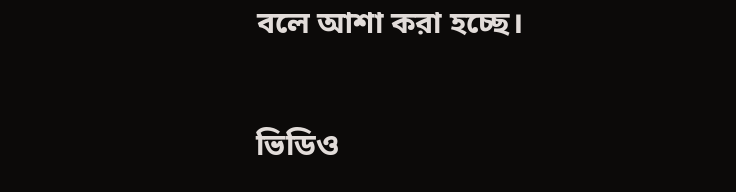বলে আশা করা হচ্ছে।

ভিডিও